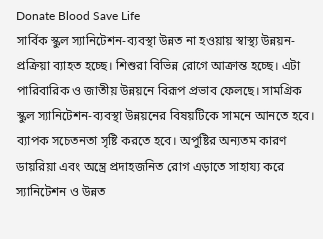Donate Blood Save Life
সার্বিক স্কুল স্যানিটেশন-ব্যবস্থা উন্নত না হওয়ায় স্বাস্থ্য উন্নয়ন-প্রক্রিয়া ব্যাহত হচ্ছে। শিশুরা বিভিন্ন রোগে আক্রান্ত হচ্ছে। এটা পারিবারিক ও জাতীয় উন্নয়নে বিরূপ প্রভাব ফেলছে। সামগ্রিক স্কুল স্যানিটেশন-ব্যবস্থা উন্নয়নের বিষয়টিকে সামনে আনতে হবে। ব্যাপক সচেতনতা সৃষ্টি করতে হবে। অপুষ্টির অন্যতম কারণ ডায়রিয়া এবং অন্ত্রে প্রদাহজনিত রোগ এড়াতে সাহায্য করে স্যানিটেশন ও উন্নত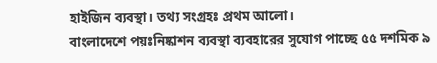হাইজিন ব্যবস্থা। তথ্য সংগ্রহঃ প্রথম আলো।
বাংলাদেশে পয়ঃনিষ্কাশন ব্যবস্থা ব্যবহারের সুযোগ পাচ্ছে ৫৫ দশমিক ৯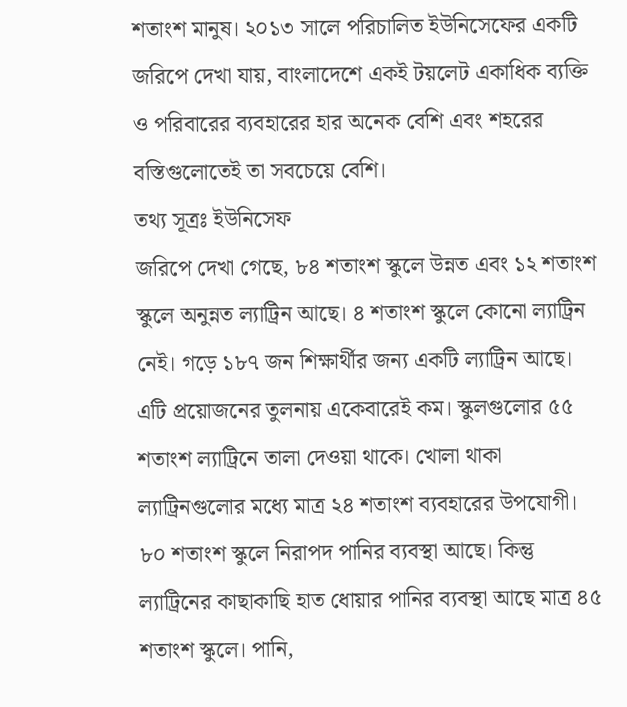শতাংশ মানুষ। ২০১৩ সালে পরিচালিত ইউনিসেফের একটি জরিপে দেখা যায়, বাংলাদেশে একই টয়লেট একাধিক ব্যক্তি ও পরিবারের ব্যবহারের হার অনেক বেশি এবং শহরের বস্তিগুলোতেই তা সবচেয়ে বেশি।
তথ্য সূত্রঃ ইউনিসেফ
জরিপে দেখা গেছে, ৮৪ শতাংশ স্কুলে উন্নত এবং ১২ শতাংশ স্কুলে অনুন্নত ল্যাট্রিন আছে। ৪ শতাংশ স্কুলে কোনো ল্যাট্রিন নেই। গড়ে ১৮৭ জন শিক্ষার্থীর জন্য একটি ল্যাট্রিন আছে। এটি প্রয়োজনের তুলনায় একেবারেই কম। স্কুলগুলোর ৫৫ শতাংশ ল্যাট্রিনে তালা দেওয়া থাকে। খোলা থাকা ল্যাট্রিনগুলোর মধ্যে মাত্র ২৪ শতাংশ ব্যবহারের উপযোগী। ৮০ শতাংশ স্কুলে নিরাপদ পানির ব্যবস্থা আছে। কিন্তু ল্যাট্রিনের কাছাকাছি হাত ধোয়ার পানির ব্যবস্থা আছে মাত্র ৪৫ শতাংশ স্কুলে। পানি,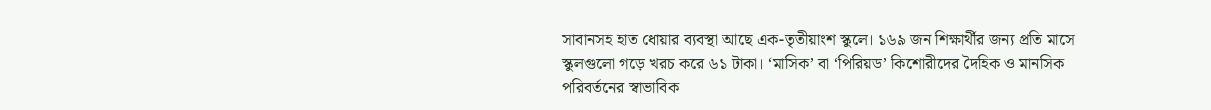সাবানসহ হাত ধোয়ার ব্যবস্থা আছে এক-তৃতীয়াংশ স্কুলে। ১৬৯ জন শিক্ষার্থীর জন্য প্রতি মাসে স্কুলগুলো গড়ে খরচ করে ৬১ টাকা। ‘মাসিক’ বা ‘পিরিয়ড’ কিশোরীদের দৈহিক ও মানসিক পরিবর্তনের স্বাভাবিক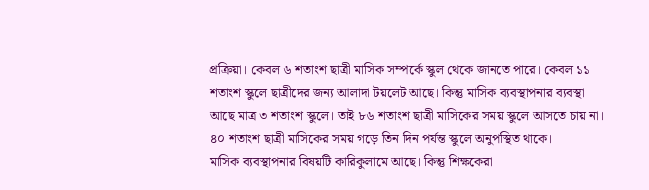প্রক্রিয়া। কেবল ৬ শতাংশ ছাত্রী মাসিক সম্পর্কে স্কুল থেকে জানতে পারে। কেবল ১১ শতাংশ স্কুলে ছাত্রীদের জন্য আলাদা টয়লেট আছে। কিন্তু মাসিক ব্যবস্থাপনার ব্যবস্থা আছে মাত্র ৩ শতাংশ স্কুলে। তাই ৮৬ শতাংশ ছাত্রী মাসিকের সময় স্কুলে আসতে চায় না। ৪০ শতাংশ ছাত্রী মাসিকের সময় গড়ে তিন দিন পর্যন্ত স্কুলে অনুপস্থিত থাকে।
মাসিক ব্যবস্থাপনার বিষয়টি কারিকুলামে আছে। কিন্তু শিক্ষকেরা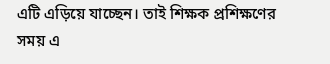এটি এড়িয়ে যাচ্ছেন। তাই শিক্ষক প্রশিক্ষণের সময় এ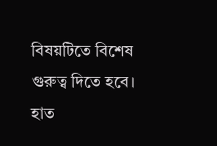বিষয়টিতে বিশেষ গুরুত্ব দিতে হবে। হাত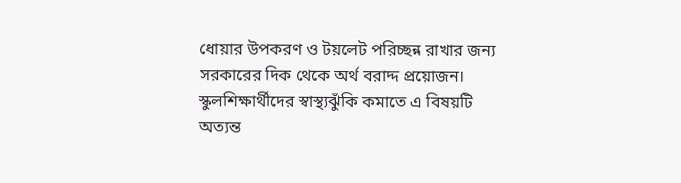ধোয়ার উপকরণ ও টয়লেট পরিচ্ছন্ন রাখার জন্য সরকারের দিক থেকে অর্থ বরাদ্দ প্রয়োজন। স্কুলশিক্ষার্থীদের স্বাস্থ্যঝুঁকি কমাতে এ বিষয়টি অত্যন্ত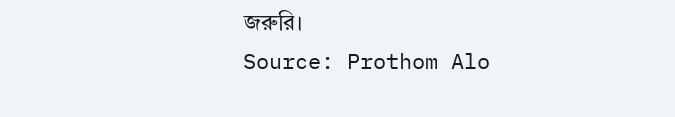জরুরি।
Source: Prothom Alo